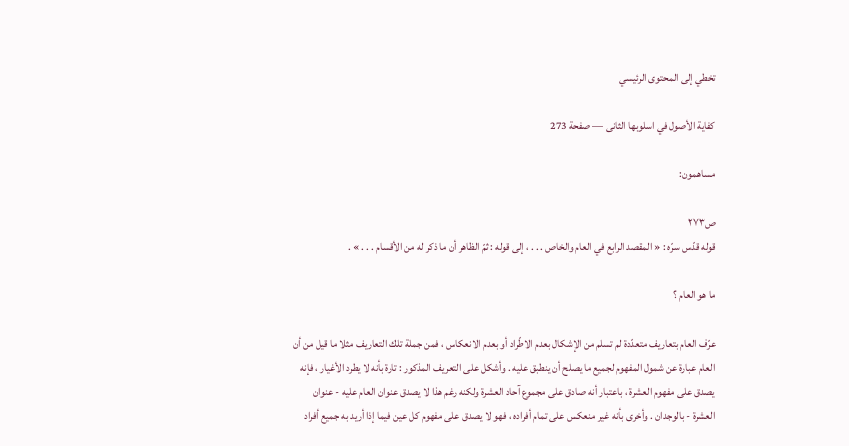تخطي إلى المحتوى الرئيسي

كفاية الأصول في اسلوبها الثانى — صفحة 273

مساهمون:

ص٢٧٣
قوله قدّس سرّه : « المقصد الرابع في العام والخاص . . . ، إلى قوله : ثمّ الظاهر أن ما ذكر له من الأقسام . . . » .

ما هو العام ؟

عرّف العام بتعاريف متعدّدة لم تسلم من الإشكال بعدم الاطّراد أو بعدم الانعكاس ، فمن جملة تلك التعاريف مثلا ما قيل من أن العام عبارة عن شمول المفهوم لجميع ما يصلح أن ينطبق عليه . وأشكل على التعريف المذكور : تارة بأنه لا يطرد الأغيار ، فإنه يصدق على مفهوم العشرة ، باعتبار أنه صادق على مجموع آحاد العشرة ولكنه رغم هذا لا يصدق عنوان العام عليه - عنوان العشرة - بالوجدان . وأخرى بأنه غير منعكس على تمام أفراده ، فهو لا يصدق على مفهوم كل عين فيما إذا أريد به جميع أفراد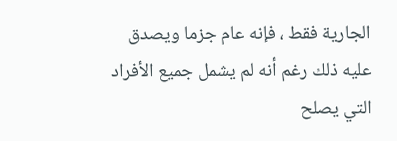الجارية فقط ، فإنه عام جزما ويصدق عليه ذلك رغم أنه لم يشمل جميع الأفراد التي يصلح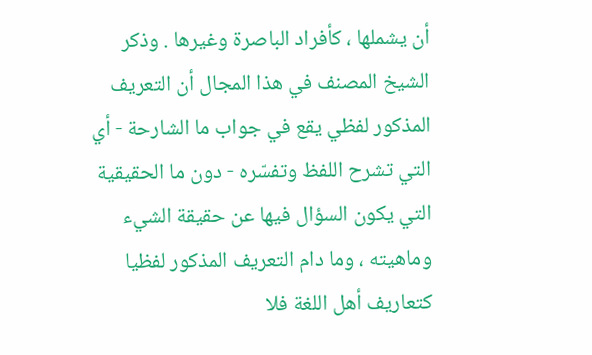أن يشملها ، كأفراد الباصرة وغيرها . وذكر الشيخ المصنف في هذا المجال أن التعريف المذكور لفظي يقع في جواب ما الشارحة - أي التي تشرح اللفظ وتفسّره - دون ما الحقيقية التي يكون السؤال فيها عن حقيقة الشيء وماهيته ، وما دام التعريف المذكور لفظيا كتعاريف أهل اللغة فلا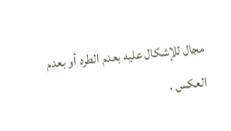مجال للإشكال عليه بعدم الطرد أو بعدم العكس .